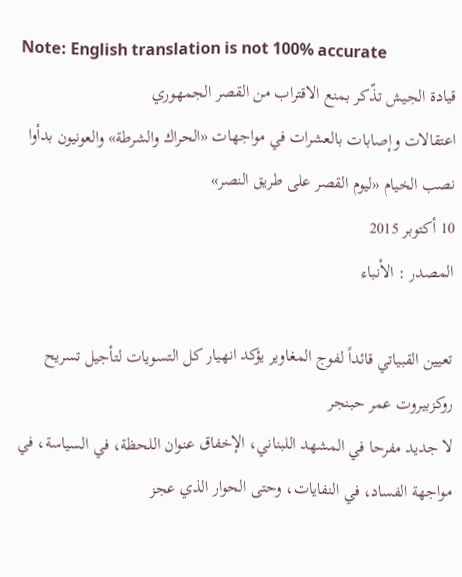Note: English translation is not 100% accurate
قيادة الجيش تذّكر بمنع الاقتراب من القصر الجمهوري
اعتقالات وإصابات بالعشرات في مواجهات «الحراك والشرطة» والعونيون بدأوا نصب الخيام «ليوم القصر على طريق النصر»
10 أكتوبر 2015
المصدر : الأنباء

تعيين القبياتي قائداً لفوج المغاوير يؤكد انهيار كل التسويات لتأجيل تسريح روكزبيروت عمر حبنجر
لا جديد مفرحا في المشهد اللبناني، الإخفاق عنوان اللحظة، في السياسة، في مواجهة الفساد، في النفايات، وحتى الحوار الذي عجز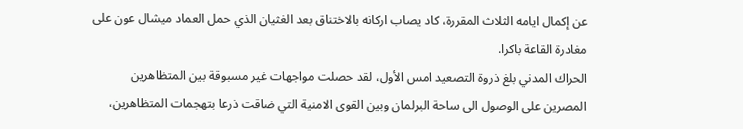عن إكمال ايامه الثلاث المقررة، كاد يصاب اركانه بالاختناق بعد الغثيان الذي حمل العماد ميشال عون على مغادرة القاعة باكرا.
الحراك المدني بلغ ذروة التصعيد امس الأول، لقد حصلت مواجهات غير مسبوقة بين المتظاهرين المصرين على الوصول الى ساحة البرلمان وبين القوى الامنية التي ضاقت ذرعا بتهجمات المتظاهرين،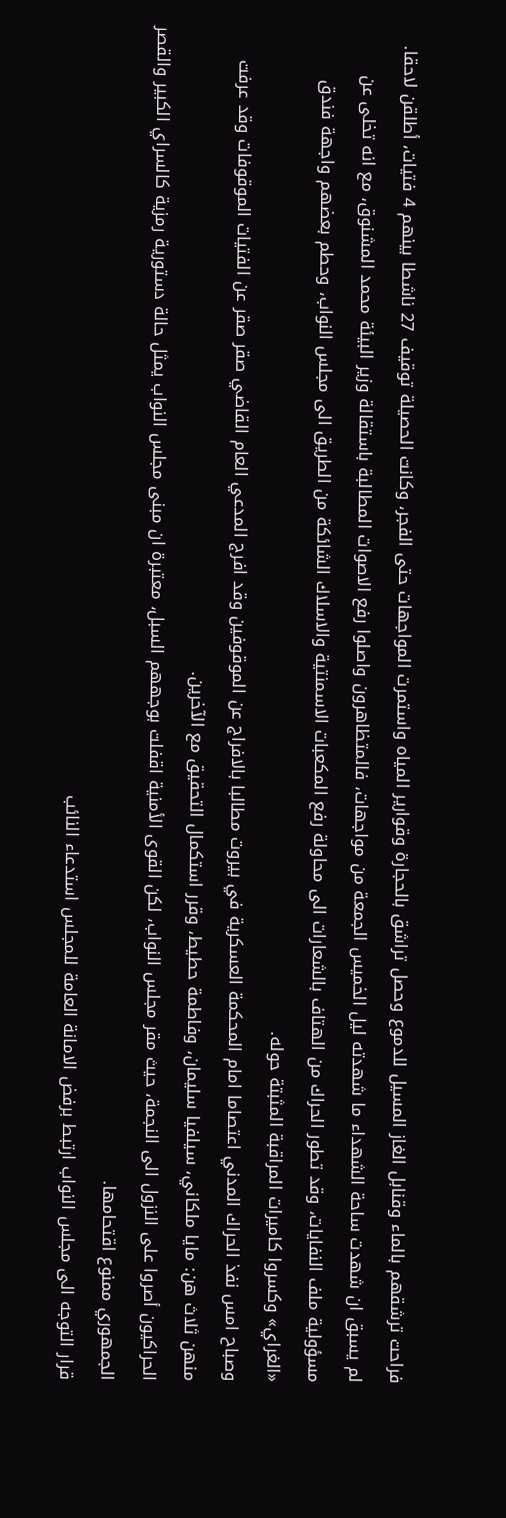فراحت ترشقهم بالماء وقنابل الغاز المسيل للدموع وحصل تراشق بالحجارة وقوارير المياه واستمرت المواجهات حتى الفجر، وكانت الحصيلة توقيف 27 ناشطا بينهم 4 فتيات، أطلقن لاحقا.
لم يسبق ان شهدت ساحة الشهداء ما شهدته ليل الخميس الجمعة من مواجهات، فالمتظاهرون واصلوا رفع الاصوات المطالبة باستقالة وزير البيئة محمد المشنوق، مع انه تخلى عن مسؤولية ملف النفايات، وقد تطور الحراك من الهتاف بالشعارات الى محاولة رفع المكعبات الاسمنتية والاسلاك الشائكة من الطريق الى مجلس النواب، وحطم بعضهم واجهة فندق «الغراي» وكسروا كاميرات المراقبة المثبتة حوله.
وصباح امس نفذ الحراك المدني اعتصاما امام المحكمة العسكرية في بيروت مطالبا بالافراج عن الموقوفين وقد افرج المدعي العام القاضي صقر صقر عن الفتيات الموقوفات وقد عرفت منهن ثلاث هن: مايا ملكاني، سيلفيا سليمان، وفاطمة حطيط، وقرر استكمال التحقيق مع الآخرين.
الحراكيون أصروا على النزول الى النجمة، حيث مقر مجلس النواب، لكن القوى الأمنية اقفلت بوجههم السبل، معتبرة ان مبنى مجلس النواب يمثل حالة دستورية رمزية كالسراي الكبير والقصر الجمهوري ممنوع اقتحامها.
قرار التوجه الى مجلس النواب ارتبط برفض الامانة العامة للمجلس استدعاء النائب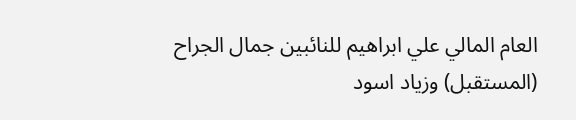العام المالي علي ابراهيم للنائبين جمال الجراح (المستقبل) وزياد اسود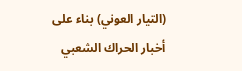(التيار العوني) بناء على أخبار الحراك الشعبي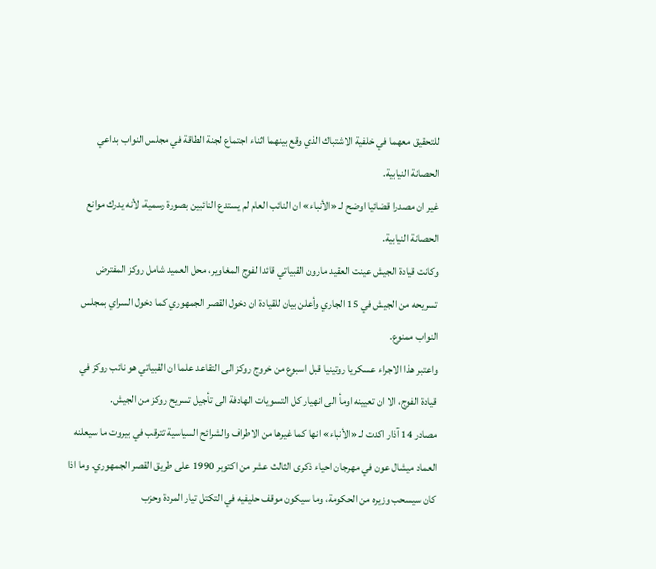للتحقيق معهما في خلفية الاشتباك الذي وقع بينهما اثناء اجتماع لجنة الطاقة في مجلس النواب بداعي الحصانة النيابية.
غير ان مصدرا قضائيا اوضح لـ «الأنباء» ان النائب العام لم يستدع النائبين بصورة رسمية، لأنه يدرك موانع الحصانة النيابية.
وكانت قيادة الجيش عينت العقيد مارون القبياتي قائدا لفوج المغاوير، محل العميد شامل روكز المفترض تسريحه من الجيش في 15 الجاري وأعلن بيان للقيادة ان دخول القصر الجمهوري كما دخول السراي بمجلس النواب ممنوع.
واعتبر هذا الاجراء عسكريا روتينيا قبل اسبوع من خروج روكز الى التقاعد علما ان القبياتي هو نائب روكز في قيادة الفوج، الا ان تعيينه اومأ الى انهيار كل التسويات الهادفة الى تأجيل تسريح روكز من الجيش.
مصادر 14 آذار اكدت لـ «الأنباء» انها كما غيرها من الاطراف والشرائح السياسية تترقب في بيروت ما سيعلنه العماد ميشال عون في مهرجان احياء ذكرى الثالث عشر من اكتوبر 1990 على طريق القصر الجمهوري. وما اذا كان سيسحب وزيره من الحكومة، وما سيكون موقف حليفيه في التكتل تيار المردة وحزب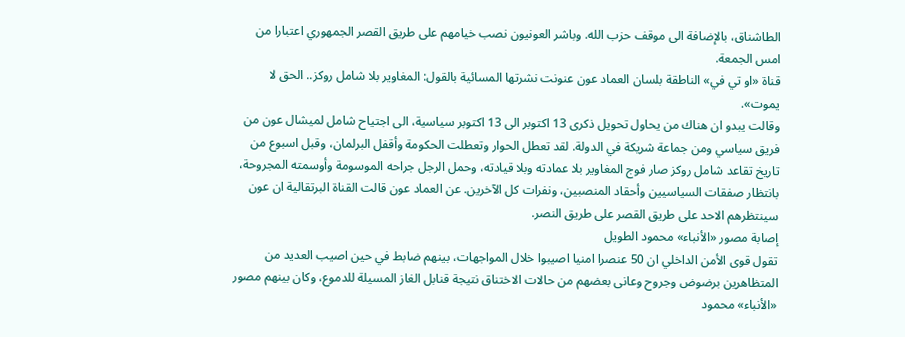الطاشناق، بالإضافة الى موقف حزب الله. وباشر العونيون نصب خيامهم على طريق القصر الجمهوري اعتبارا من امس الجمعة.
قناة «او تي في» الناطقة بلسان العماد عون عنونت نشرتها المسائية بالقول: المغاوير بلا شامل روكز.. الحق لا يموت».
وقالت يبدو ان هناك من يحاول تحويل ذكرى 13 اكتوبر الى 13 اكتوبر سياسية، الى اجتياح شامل لميشال عون من فريق سياسي ومن جماعة شريكة في الدولة. لقد تعطل الحوار وتعطلت الحكومة وأقفل البرلمان، وقبل اسبوع من تاريخ تقاعد شامل روكز صار فوج المغاوير بلا عمادته وبلا قيادته، وحمل الرجل جراحه الموسومة وأوسمته المجروحة، بانتظار صفقات السياسيين وأحقاد المنصبين، ونفرات كل الآخرين. عن العماد عون قالت القناة البرتقالية ان عون سينتظرهم الاحد على طريق القصر على طريق النصر.
إصابة مصور «الأنباء» محمود الطويل
تقول قوى الأمن الداخلي ان 50 عنصرا امنيا اصيبوا خلال المواجهات، بينهم ضابط في حين اصيب العديد من المتظاهرين برضوض وجروح وعانى بعضهم من حالات الاختناق نتيجة قنابل الغاز المسيلة للدموع، وكان بينهم مصور «الأنباء» محمود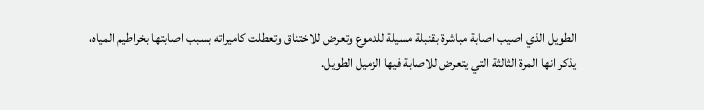الطويل الذي اصيب اصابة مباشرة بقنبلة مسيلة للدموع وتعرض للاختناق وتعطلت كاميراته بسبب اصابتها بخراطيم المياه، يذكر انها المرة الثالثة التي يتعرض للاصابة فيها الزميل الطويل.